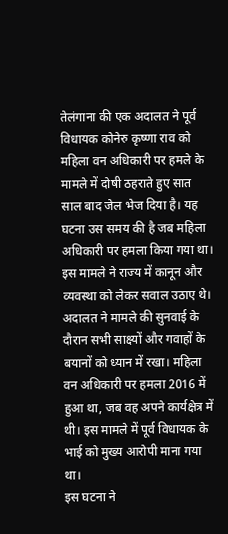तेलंगाना की एक अदालत ने पूर्व विधायक कोनेरु कृष्णा राव को महिला वन अधिकारी पर हमले के मामले में दोषी ठहराते हुए सात साल बाद जेल भेज दिया है। यह घटना उस समय की है जब महिला अधिकारी पर हमला किया गया था। इस मामले ने राज्य में कानून और व्यवस्था को लेकर सवाल उठाए थे।
अदालत ने मामले की सुनवाई के दौरान सभी साक्ष्यों और गवाहों के बयानों को ध्यान में रखा। महिला वन अधिकारी पर हमला 2016 में हुआ था, जब वह अपने कार्यक्षेत्र में थी। इस मामले में पूर्व विधायक के भाई को मुख्य आरोपी माना गया था।
इस घटना ने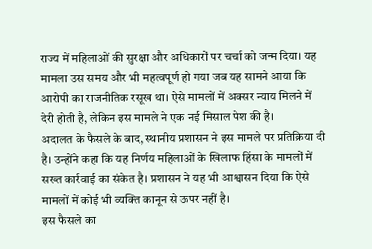राज्य में महिलाओं की सुरक्षा और अधिकारों पर चर्चा को जन्म दिया। यह मामला उस समय और भी महत्वपूर्ण हो गया जब यह सामने आया कि आरोपी का राजनीतिक रसूख था। ऐसे मामलों में अक्सर न्याय मिलने में देरी होती है, लेकिन इस मामले ने एक नई मिसाल पेश की है।
अदालत के फैसले के बाद, स्थानीय प्रशासन ने इस मामले पर प्रतिक्रिया दी है। उन्होंने कहा कि यह निर्णय महिलाओं के खिलाफ हिंसा के मामलों में सख्त कार्रवाई का संकेत है। प्रशासन ने यह भी आश्वासन दिया कि ऐसे मामलों में कोई भी व्यक्ति कानून से ऊपर नहीं है।
इस फैसले का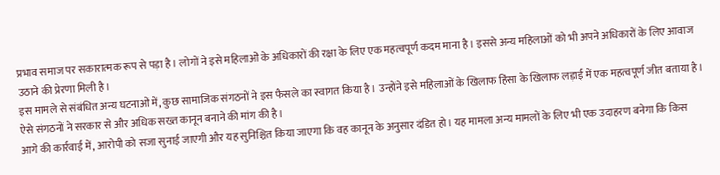प्रभाव समाज पर सकारात्मक रूप से पड़ा है। लोगों ने इसे महिलाओं के अधिकारों की रक्षा के लिए एक महत्वपूर्ण कदम माना है। इससे अन्य महिलाओं को भी अपने अधिकारों के लिए आवाज उठाने की प्रेरणा मिली है।
इस मामले से संबंधित अन्य घटनाओं में, कुछ सामाजिक संगठनों ने इस फैसले का स्वागत किया है। उन्होंने इसे महिलाओं के खिलाफ हिंसा के खिलाफ लड़ाई में एक महत्वपूर्ण जीत बताया है। ऐसे संगठनों ने सरकार से और अधिक सख्त कानून बनाने की मांग की है।
आगे की कार्रवाई में, आरोपी को सजा सुनाई जाएगी और यह सुनिश्चित किया जाएगा कि वह कानून के अनुसार दंडित हो। यह मामला अन्य मामलों के लिए भी एक उदाहरण बनेगा कि किस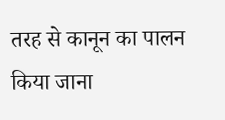तरह से कानून का पालन किया जाना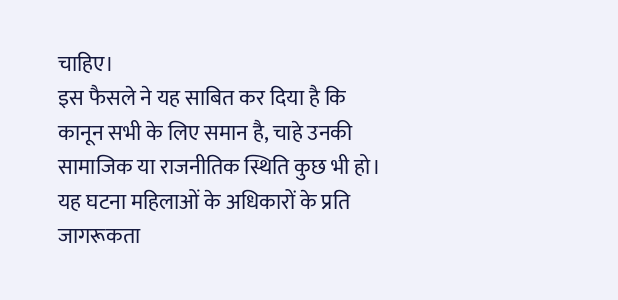चाहिए।
इस फैसले ने यह साबित कर दिया है कि कानून सभी के लिए समान है, चाहे उनकी सामाजिक या राजनीतिक स्थिति कुछ भी हो। यह घटना महिलाओं के अधिकारों के प्रति जागरूकता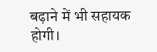बढ़ाने में भी सहायक होगी।